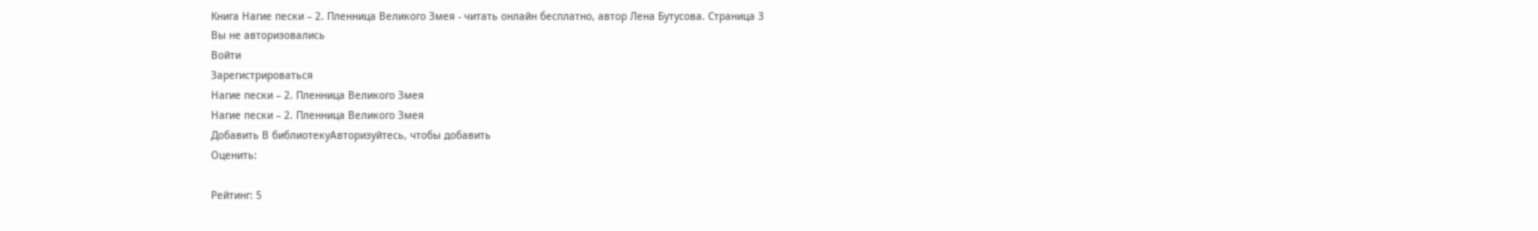Книга Нагие пески – 2. Пленница Великого Змея - читать онлайн бесплатно, автор Лена Бутусова. Cтраница 3
Вы не авторизовались
Войти
Зарегистрироваться
Нагие пески – 2. Пленница Великого Змея
Нагие пески – 2. Пленница Великого Змея
Добавить В библиотекуАвторизуйтесь, чтобы добавить
Оценить:

Рейтинг: 5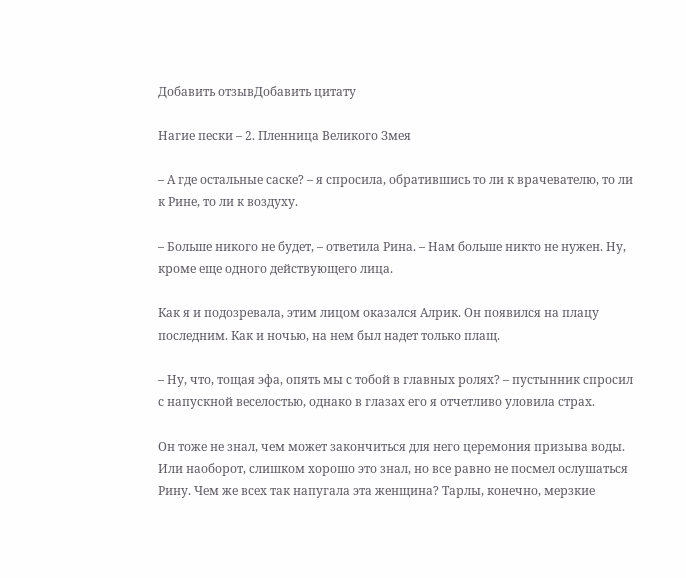Добавить отзывДобавить цитату

Нагие пески – 2. Пленница Великого Змея

– А где остальные саске? – я спросила, обратившись то ли к врачевателю, то ли к Рине, то ли к воздуху.

– Больше никого не будет, – ответила Рина. – Нам больше никто не нужен. Ну, кроме еще одного действующего лица.

Как я и подозревала, этим лицом оказался Алрик. Он появился на плацу последним. Как и ночью, на нем был надет только плащ.

– Ну, что, тощая эфа, опять мы с тобой в главных ролях? – пустынник спросил с напускной веселостью, однако в глазах его я отчетливо уловила страх.

Он тоже не знал, чем может закончиться для него церемония призыва воды. Или наоборот, слишком хорошо это знал, но все равно не посмел ослушаться Рину. Чем же всех так напугала эта женщина? Тарлы, конечно, мерзкие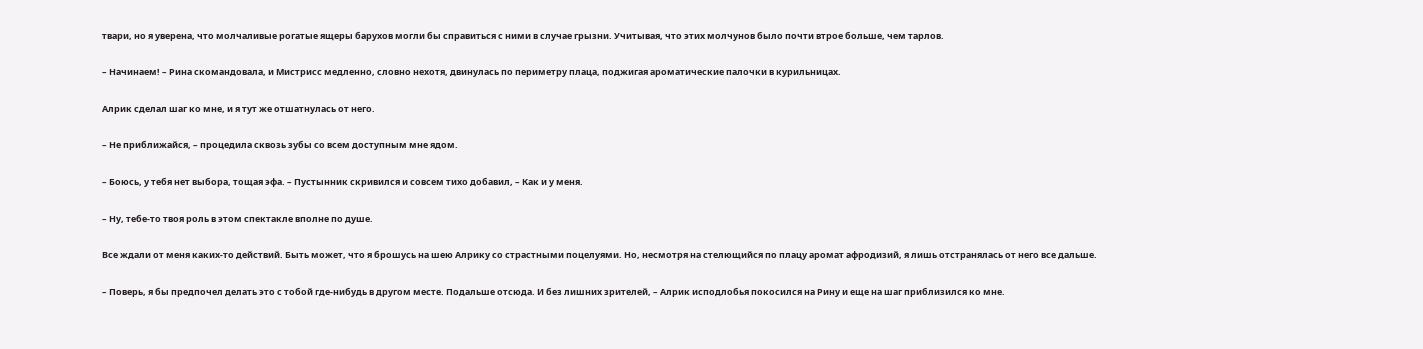твари, но я уверена, что молчаливые рогатые ящеры барухов могли бы справиться с ними в случае грызни. Учитывая, что этих молчунов было почти втрое больше, чем тарлов.

– Начинаем! – Рина скомандовала, и Мистрисс медленно, словно нехотя, двинулась по периметру плаца, поджигая ароматические палочки в курильницах.

Алрик сделал шаг ко мне, и я тут же отшатнулась от него.

– Не приближайся, – процедила сквозь зубы со всем доступным мне ядом.

– Боюсь, у тебя нет выбора, тощая эфа. – Пустынник скривился и совсем тихо добавил, – Как и у меня.

– Ну, тебе-то твоя роль в этом спектакле вполне по душе.

Все ждали от меня каких-то действий. Быть может, что я брошусь на шею Алрику со страстными поцелуями. Но, несмотря на стелющийся по плацу аромат афродизий, я лишь отстранялась от него все дальше.

– Поверь, я бы предпочел делать это с тобой где-нибудь в другом месте. Подальше отсюда. И без лишних зрителей, – Алрик исподлобья покосился на Рину и еще на шаг приблизился ко мне.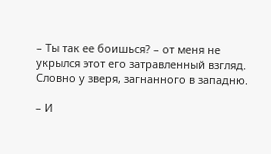– Ты так ее боишься? – от меня не укрылся этот его затравленный взгляд. Словно у зверя, загнанного в западню.

– И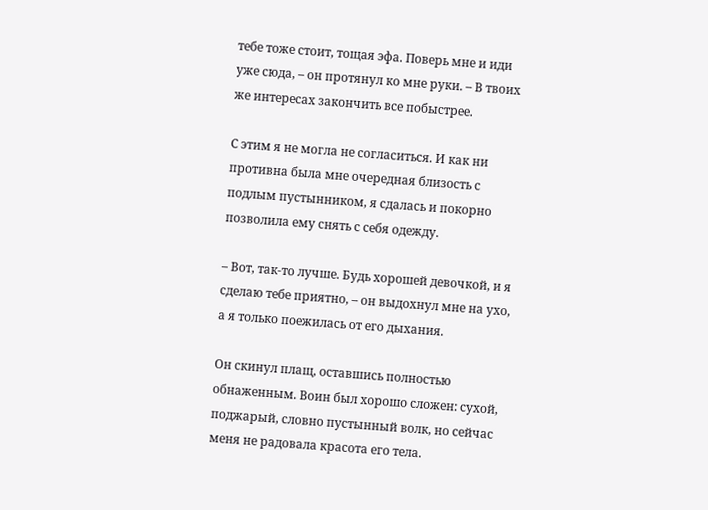тебе тоже стоит, тощая эфа. Поверь мне и иди уже сюда, – он протянул ко мне руки. – В твоих же интересах закончить все побыстрее.

С этим я не могла не согласиться. И как ни противна была мне очередная близость с подлым пустынником, я сдалась и покорно позволила ему снять с себя одежду.

– Вот, так-то лучше. Будь хорошей девочкой, и я сделаю тебе приятно, – он выдохнул мне на ухо, а я только поежилась от его дыхания.

Он скинул плащ, оставшись полностью обнаженным. Воин был хорошо сложен: сухой, поджарый, словно пустынный волк, но сейчас меня не радовала красота его тела.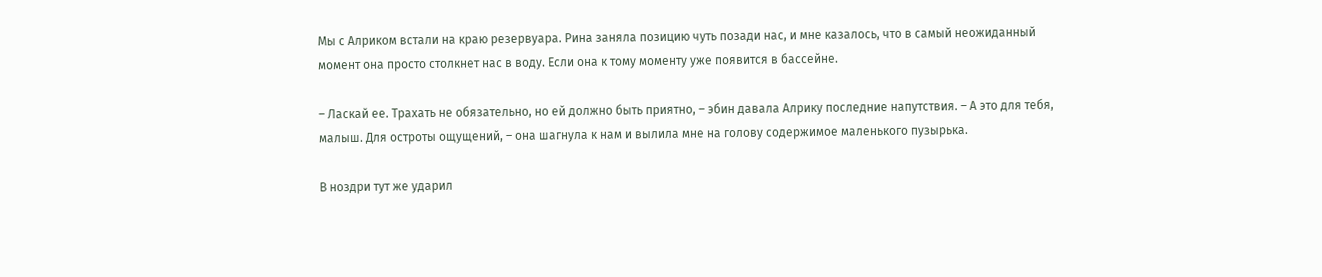Мы с Алриком встали на краю резервуара. Рина заняла позицию чуть позади нас, и мне казалось, что в самый неожиданный момент она просто столкнет нас в воду. Если она к тому моменту уже появится в бассейне.

– Ласкай ее. Трахать не обязательно, но ей должно быть приятно, – эбин давала Алрику последние напутствия. – А это для тебя, малыш. Для остроты ощущений, – она шагнула к нам и вылила мне на голову содержимое маленького пузырька.

В ноздри тут же ударил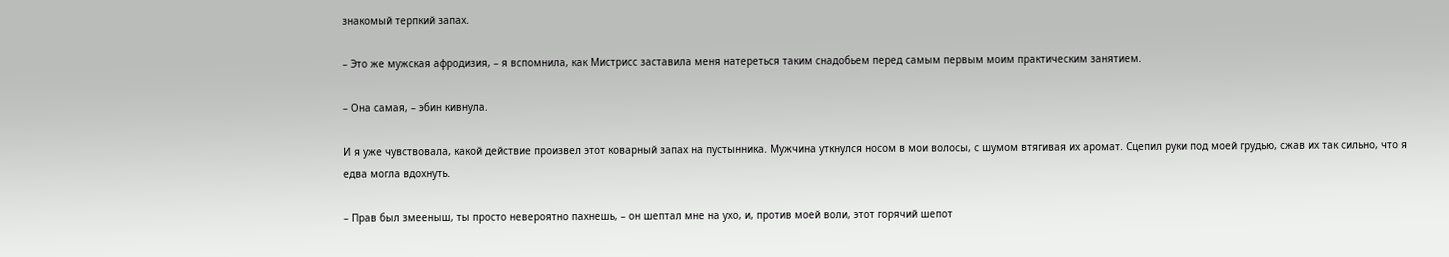знакомый терпкий запах.

– Это же мужская афродизия, – я вспомнила, как Мистрисс заставила меня натереться таким снадобьем перед самым первым моим практическим занятием.

– Она самая, – эбин кивнула.

И я уже чувствовала, какой действие произвел этот коварный запах на пустынника. Мужчина уткнулся носом в мои волосы, с шумом втягивая их аромат. Сцепил руки под моей грудью, сжав их так сильно, что я едва могла вдохнуть.

– Прав был змееныш, ты просто невероятно пахнешь, – он шептал мне на ухо, и, против моей воли, этот горячий шепот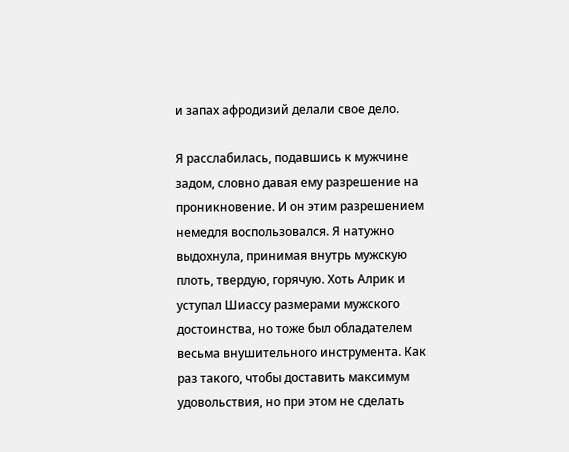и запах афродизий делали свое дело.

Я расслабилась, подавшись к мужчине задом, словно давая ему разрешение на проникновение. И он этим разрешением немедля воспользовался. Я натужно выдохнула, принимая внутрь мужскую плоть, твердую, горячую. Хоть Алрик и уступал Шиассу размерами мужского достоинства, но тоже был обладателем весьма внушительного инструмента. Как раз такого, чтобы доставить максимум удовольствия, но при этом не сделать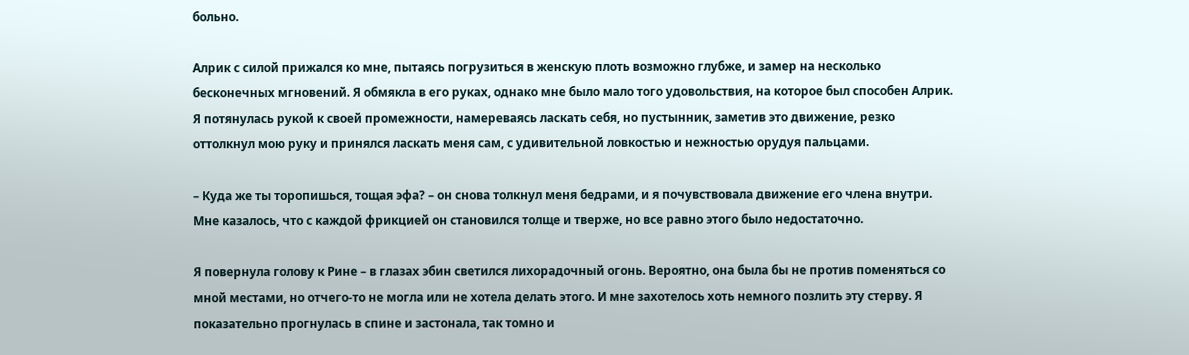больно.

Алрик с силой прижался ко мне, пытаясь погрузиться в женскую плоть возможно глубже, и замер на несколько бесконечных мгновений. Я обмякла в его руках, однако мне было мало того удовольствия, на которое был способен Алрик. Я потянулась рукой к своей промежности, намереваясь ласкать себя, но пустынник, заметив это движение, резко оттолкнул мою руку и принялся ласкать меня сам, с удивительной ловкостью и нежностью орудуя пальцами.

– Куда же ты торопишься, тощая эфа? – он снова толкнул меня бедрами, и я почувствовала движение его члена внутри. Мне казалось, что с каждой фрикцией он становился толще и тверже, но все равно этого было недостаточно.

Я повернула голову к Рине – в глазах эбин светился лихорадочный огонь. Вероятно, она была бы не против поменяться со мной местами, но отчего-то не могла или не хотела делать этого. И мне захотелось хоть немного позлить эту стерву. Я показательно прогнулась в спине и застонала, так томно и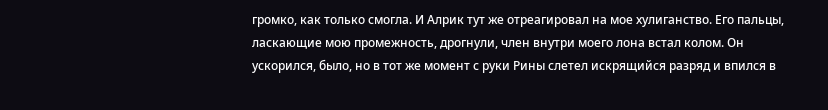громко, как только смогла. И Алрик тут же отреагировал на мое хулиганство. Его пальцы, ласкающие мою промежность, дрогнули, член внутри моего лона встал колом. Он ускорился, было, но в тот же момент с руки Рины слетел искрящийся разряд и впился в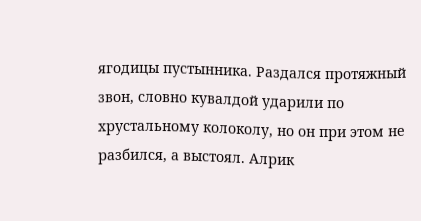ягодицы пустынника. Раздался протяжный звон, словно кувалдой ударили по хрустальному колоколу, но он при этом не разбился, а выстоял. Алрик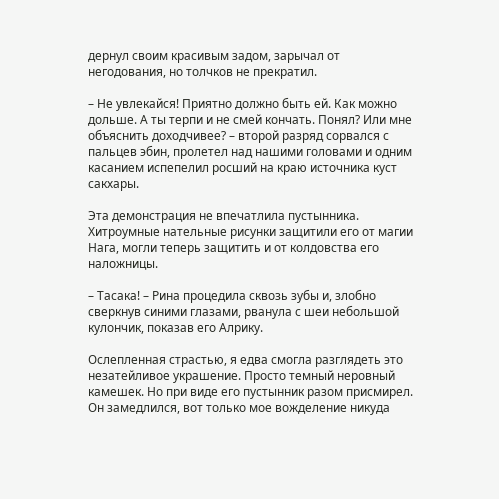дернул своим красивым задом, зарычал от негодования, но толчков не прекратил.

– Не увлекайся! Приятно должно быть ей. Как можно дольше. А ты терпи и не смей кончать. Понял? Или мне объяснить доходчивее? – второй разряд сорвался с пальцев эбин, пролетел над нашими головами и одним касанием испепелил росший на краю источника куст сакхары.

Эта демонстрация не впечатлила пустынника. Хитроумные нательные рисунки защитили его от магии Нага, могли теперь защитить и от колдовства его наложницы.

– Тасака! – Рина процедила сквозь зубы и, злобно сверкнув синими глазами, рванула с шеи небольшой кулончик, показав его Алрику.

Ослепленная страстью, я едва смогла разглядеть это незатейливое украшение. Просто темный неровный камешек. Но при виде его пустынник разом присмирел. Он замедлился, вот только мое вожделение никуда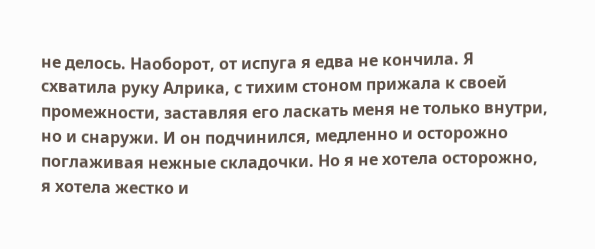не делось. Наоборот, от испуга я едва не кончила. Я схватила руку Алрика, с тихим стоном прижала к своей промежности, заставляя его ласкать меня не только внутри, но и снаружи. И он подчинился, медленно и осторожно поглаживая нежные складочки. Но я не хотела осторожно, я хотела жестко и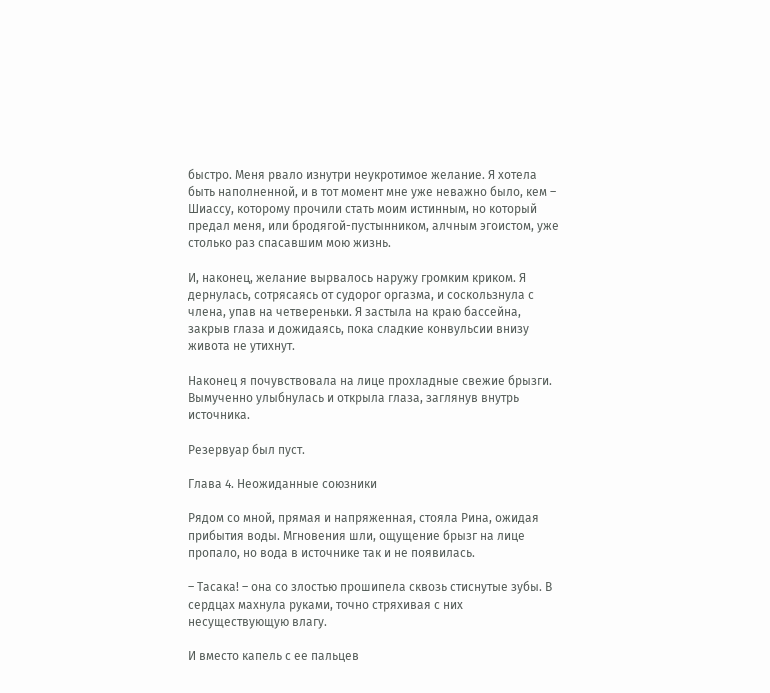быстро. Меня рвало изнутри неукротимое желание. Я хотела быть наполненной, и в тот момент мне уже неважно было, кем – Шиассу, которому прочили стать моим истинным, но который предал меня, или бродягой-пустынником, алчным эгоистом, уже столько раз спасавшим мою жизнь.

И, наконец, желание вырвалось наружу громким криком. Я дернулась, сотрясаясь от судорог оргазма, и соскользнула с члена, упав на четвереньки. Я застыла на краю бассейна, закрыв глаза и дожидаясь, пока сладкие конвульсии внизу живота не утихнут.

Наконец я почувствовала на лице прохладные свежие брызги. Вымученно улыбнулась и открыла глаза, заглянув внутрь источника.

Резервуар был пуст.

Глава 4. Неожиданные союзники

Рядом со мной, прямая и напряженная, стояла Рина, ожидая прибытия воды. Мгновения шли, ощущение брызг на лице пропало, но вода в источнике так и не появилась.

– Тасака! – она со злостью прошипела сквозь стиснутые зубы. В сердцах махнула руками, точно стряхивая с них несуществующую влагу.

И вместо капель с ее пальцев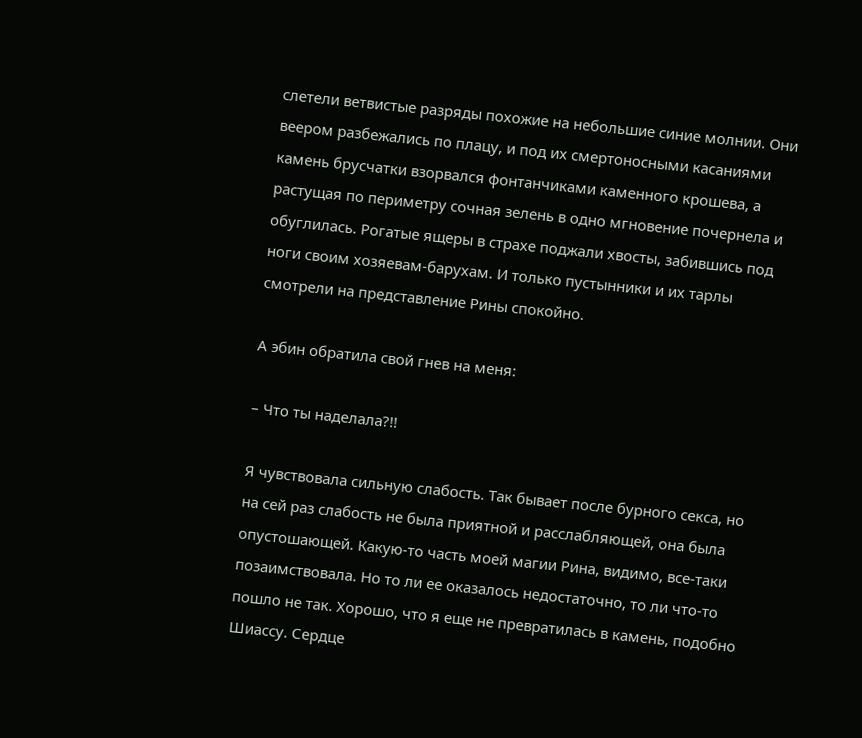слетели ветвистые разряды похожие на небольшие синие молнии. Они веером разбежались по плацу, и под их смертоносными касаниями камень брусчатки взорвался фонтанчиками каменного крошева, а растущая по периметру сочная зелень в одно мгновение почернела и обуглилась. Рогатые ящеры в страхе поджали хвосты, забившись под ноги своим хозяевам-барухам. И только пустынники и их тарлы смотрели на представление Рины спокойно.

А эбин обратила свой гнев на меня:

– Что ты наделала?!!

Я чувствовала сильную слабость. Так бывает после бурного секса, но на сей раз слабость не была приятной и расслабляющей, она была опустошающей. Какую-то часть моей магии Рина, видимо, все-таки позаимствовала. Но то ли ее оказалось недостаточно, то ли что-то пошло не так. Хорошо, что я еще не превратилась в камень, подобно Шиассу. Сердце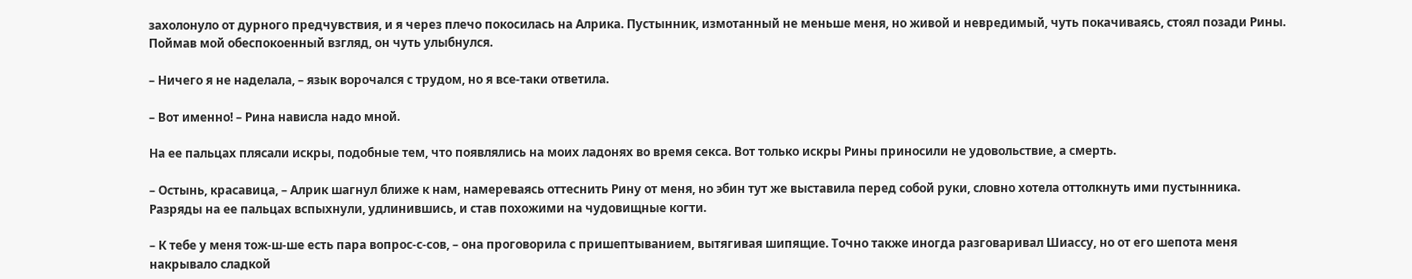захолонуло от дурного предчувствия, и я через плечо покосилась на Алрика. Пустынник, измотанный не меньше меня, но живой и невредимый, чуть покачиваясь, стоял позади Рины. Поймав мой обеспокоенный взгляд, он чуть улыбнулся.

– Ничего я не наделала, – язык ворочался с трудом, но я все-таки ответила.

– Вот именно! – Рина нависла надо мной.

На ее пальцах плясали искры, подобные тем, что появлялись на моих ладонях во время секса. Вот только искры Рины приносили не удовольствие, а смерть.

– Остынь, красавица, – Алрик шагнул ближе к нам, намереваясь оттеснить Рину от меня, но эбин тут же выставила перед собой руки, словно хотела оттолкнуть ими пустынника. Разряды на ее пальцах вспыхнули, удлинившись, и став похожими на чудовищные когти.

– К тебе у меня тож-ш-ше есть пара вопрос-с-сов, – она проговорила с пришептыванием, вытягивая шипящие. Точно также иногда разговаривал Шиассу, но от его шепота меня накрывало сладкой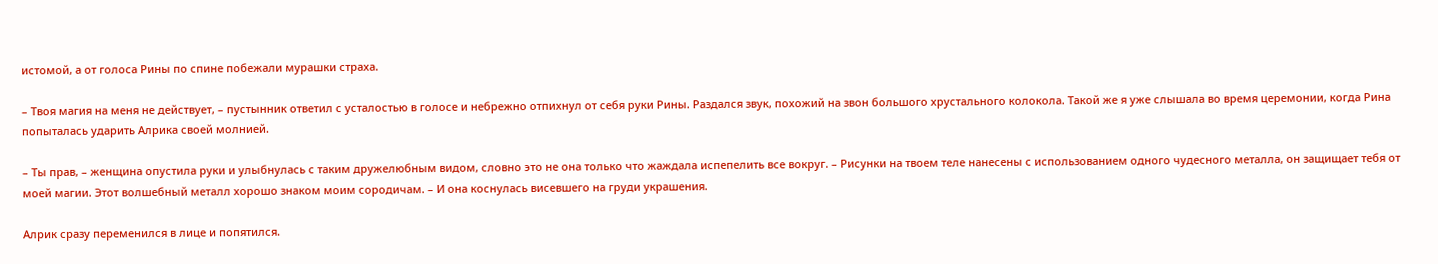истомой, а от голоса Рины по спине побежали мурашки страха.

– Твоя магия на меня не действует, – пустынник ответил с усталостью в голосе и небрежно отпихнул от себя руки Рины. Раздался звук, похожий на звон большого хрустального колокола. Такой же я уже слышала во время церемонии, когда Рина попыталась ударить Алрика своей молнией.

– Ты прав, – женщина опустила руки и улыбнулась с таким дружелюбным видом, словно это не она только что жаждала испепелить все вокруг. – Рисунки на твоем теле нанесены с использованием одного чудесного металла, он защищает тебя от моей магии. Этот волшебный металл хорошо знаком моим сородичам. – И она коснулась висевшего на груди украшения.

Алрик сразу переменился в лице и попятился.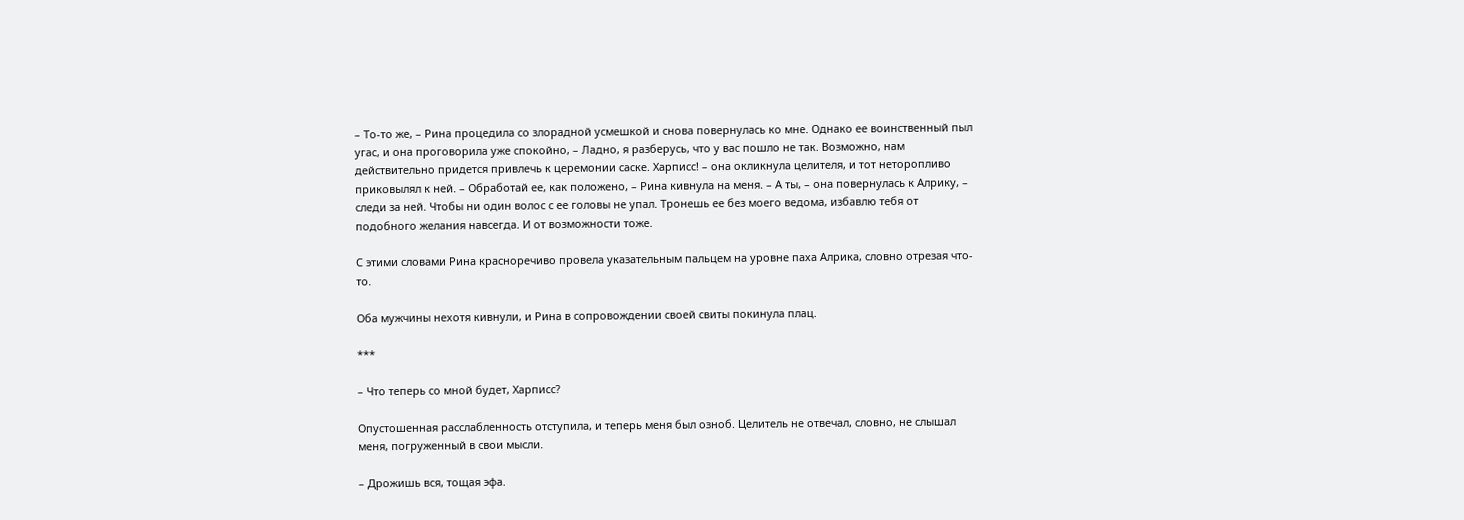– То-то же, – Рина процедила со злорадной усмешкой и снова повернулась ко мне. Однако ее воинственный пыл угас, и она проговорила уже спокойно, – Ладно, я разберусь, что у вас пошло не так. Возможно, нам действительно придется привлечь к церемонии саске. Харписс! – она окликнула целителя, и тот неторопливо приковылял к ней. – Обработай ее, как положено, – Рина кивнула на меня. – А ты, – она повернулась к Алрику, – следи за ней. Чтобы ни один волос с ее головы не упал. Тронешь ее без моего ведома, избавлю тебя от подобного желания навсегда. И от возможности тоже.

С этими словами Рина красноречиво провела указательным пальцем на уровне паха Алрика, словно отрезая что-то.

Оба мужчины нехотя кивнули, и Рина в сопровождении своей свиты покинула плац.

***

– Что теперь со мной будет, Харписс?

Опустошенная расслабленность отступила, и теперь меня был озноб. Целитель не отвечал, словно, не слышал меня, погруженный в свои мысли.

– Дрожишь вся, тощая эфа.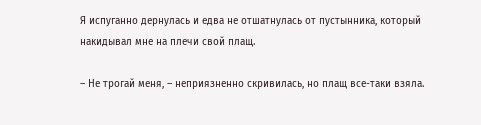Я испуганно дернулась и едва не отшатнулась от пустынника, который накидывал мне на плечи свой плащ.

– Не трогай меня, – неприязненно скривилась, но плащ все-таки взяла.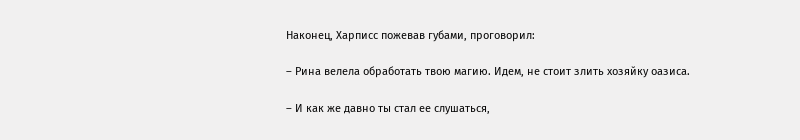Наконец, Харписс пожевав губами, проговорил:

– Рина велела обработать твою магию. Идем, не стоит злить хозяйку оазиса.

– И как же давно ты стал ее слушаться,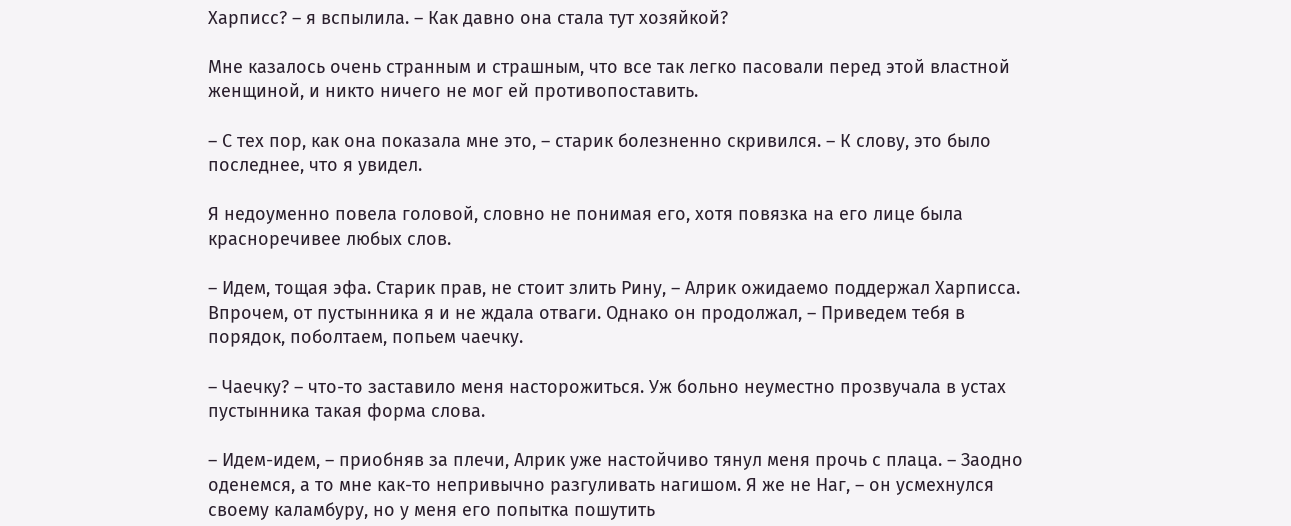Харписс? – я вспылила. – Как давно она стала тут хозяйкой?

Мне казалось очень странным и страшным, что все так легко пасовали перед этой властной женщиной, и никто ничего не мог ей противопоставить.

– С тех пор, как она показала мне это, – старик болезненно скривился. – К слову, это было последнее, что я увидел.

Я недоуменно повела головой, словно не понимая его, хотя повязка на его лице была красноречивее любых слов.

– Идем, тощая эфа. Старик прав, не стоит злить Рину, – Алрик ожидаемо поддержал Харписса. Впрочем, от пустынника я и не ждала отваги. Однако он продолжал, – Приведем тебя в порядок, поболтаем, попьем чаечку.

– Чаечку? – что-то заставило меня насторожиться. Уж больно неуместно прозвучала в устах пустынника такая форма слова.

– Идем-идем, – приобняв за плечи, Алрик уже настойчиво тянул меня прочь с плаца. – Заодно оденемся, а то мне как-то непривычно разгуливать нагишом. Я же не Наг, – он усмехнулся своему каламбуру, но у меня его попытка пошутить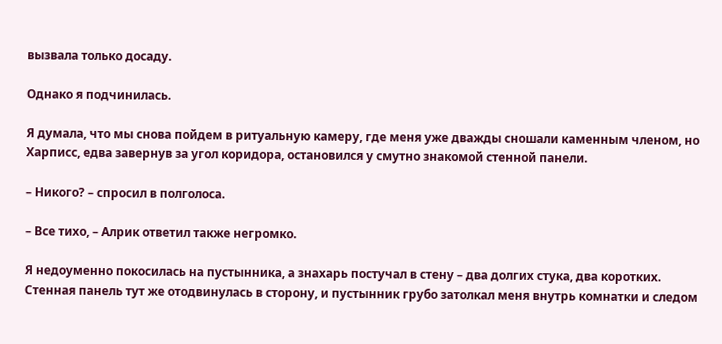вызвала только досаду.

Однако я подчинилась.

Я думала, что мы снова пойдем в ритуальную камеру, где меня уже дважды сношали каменным членом, но Харписс, едва завернув за угол коридора, остановился у смутно знакомой стенной панели.

– Никого? – спросил в полголоса.

– Все тихо, – Алрик ответил также негромко.

Я недоуменно покосилась на пустынника, а знахарь постучал в стену – два долгих стука, два коротких. Стенная панель тут же отодвинулась в сторону, и пустынник грубо затолкал меня внутрь комнатки и следом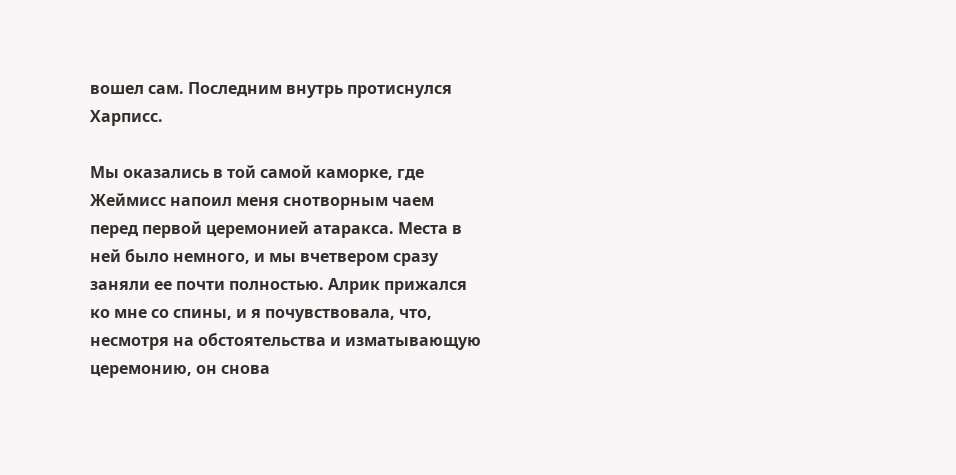вошел сам. Последним внутрь протиснулся Харписс.

Мы оказались в той самой каморке, где Жеймисс напоил меня снотворным чаем перед первой церемонией атаракса. Места в ней было немного, и мы вчетвером сразу заняли ее почти полностью. Алрик прижался ко мне со спины, и я почувствовала, что, несмотря на обстоятельства и изматывающую церемонию, он снова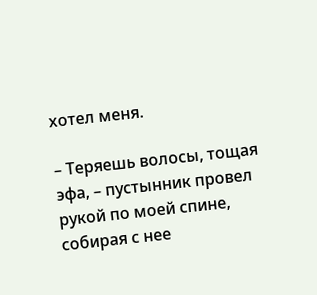хотел меня.

– Теряешь волосы, тощая эфа, – пустынник провел рукой по моей спине, собирая с нее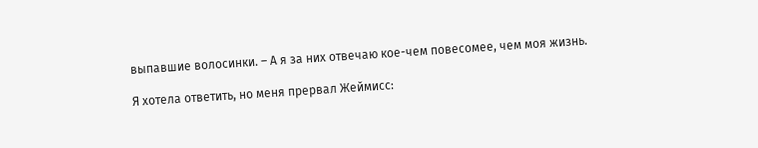выпавшие волосинки. – А я за них отвечаю кое-чем повесомее, чем моя жизнь.

Я хотела ответить, но меня прервал Жеймисс: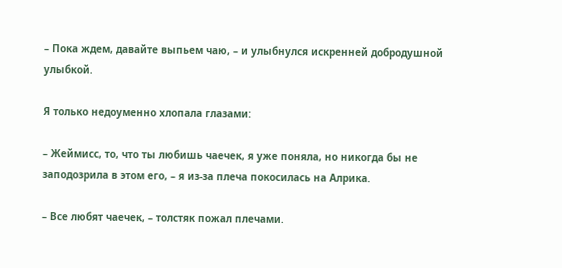– Пока ждем, давайте выпьем чаю, – и улыбнулся искренней добродушной улыбкой.

Я только недоуменно хлопала глазами:

– Жеймисс, то, что ты любишь чаечек, я уже поняла, но никогда бы не заподозрила в этом его, – я из-за плеча покосилась на Алрика.

– Все любят чаечек, – толстяк пожал плечами.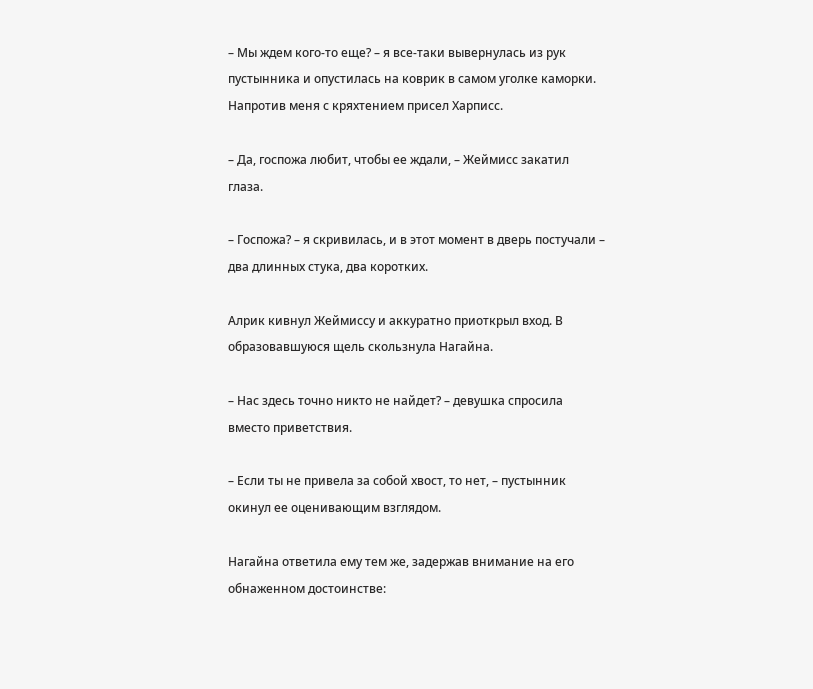– Мы ждем кого-то еще? – я все-таки вывернулась из рук пустынника и опустилась на коврик в самом уголке каморки. Напротив меня с кряхтением присел Харписс.

– Да, госпожа любит, чтобы ее ждали, – Жеймисс закатил глаза.

– Госпожа? – я скривилась, и в этот момент в дверь постучали – два длинных стука, два коротких.

Алрик кивнул Жеймиссу и аккуратно приоткрыл вход. В образовавшуюся щель скользнула Нагайна.

– Нас здесь точно никто не найдет? – девушка спросила вместо приветствия.

– Если ты не привела за собой хвост, то нет, – пустынник окинул ее оценивающим взглядом.

Нагайна ответила ему тем же, задержав внимание на его обнаженном достоинстве: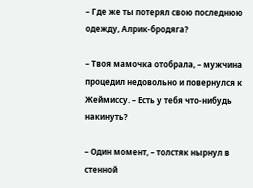– Где же ты потерял свою последнюю одежду, Алрик-бродяга?

– Твоя мамочка отобрала, – мужчина процедил недовольно и повернулся к Жеймиссу. – Есть у тебя что-нибудь накинуть?

– Один момент, – толстяк нырнул в стенной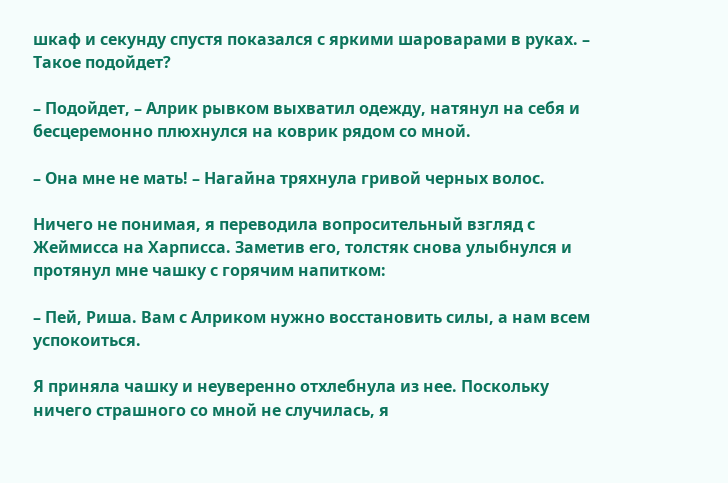шкаф и секунду спустя показался с яркими шароварами в руках. – Такое подойдет?

– Подойдет, – Алрик рывком выхватил одежду, натянул на себя и бесцеремонно плюхнулся на коврик рядом со мной.

– Она мне не мать! – Нагайна тряхнула гривой черных волос.

Ничего не понимая, я переводила вопросительный взгляд с Жеймисса на Харписса. Заметив его, толстяк снова улыбнулся и протянул мне чашку с горячим напитком:

– Пей, Риша. Вам с Алриком нужно восстановить силы, а нам всем успокоиться.

Я приняла чашку и неуверенно отхлебнула из нее. Поскольку ничего страшного со мной не случилась, я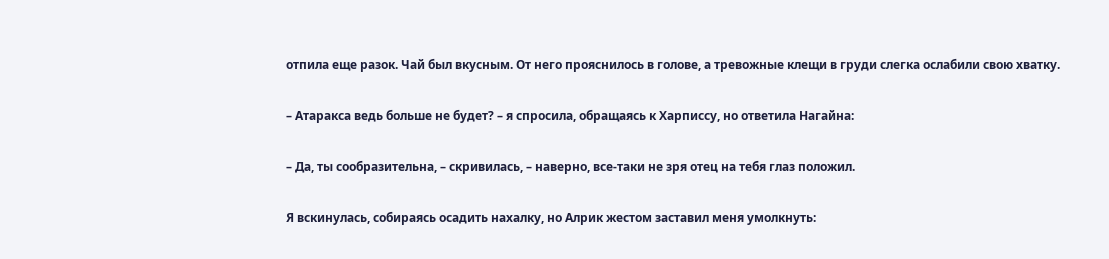отпила еще разок. Чай был вкусным. От него прояснилось в голове, а тревожные клещи в груди слегка ослабили свою хватку.

– Атаракса ведь больше не будет? – я спросила, обращаясь к Харписсу, но ответила Нагайна:

– Да, ты сообразительна, – скривилась, – наверно, все-таки не зря отец на тебя глаз положил.

Я вскинулась, собираясь осадить нахалку, но Алрик жестом заставил меня умолкнуть: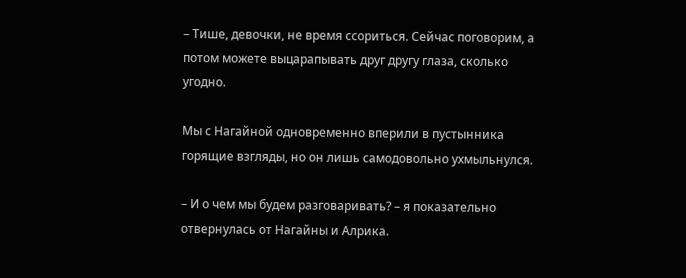– Тише, девочки, не время ссориться. Сейчас поговорим, а потом можете выцарапывать друг другу глаза, сколько угодно.

Мы с Нагайной одновременно вперили в пустынника горящие взгляды, но он лишь самодовольно ухмыльнулся.

– И о чем мы будем разговаривать? – я показательно отвернулась от Нагайны и Алрика.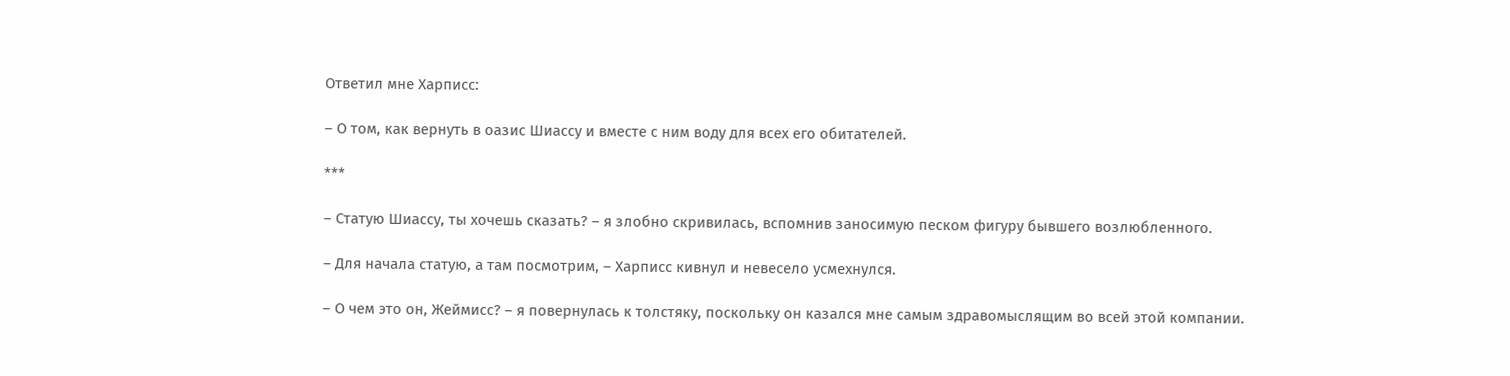Ответил мне Харписс:

– О том, как вернуть в оазис Шиассу и вместе с ним воду для всех его обитателей.

***

– Статую Шиассу, ты хочешь сказать? – я злобно скривилась, вспомнив заносимую песком фигуру бывшего возлюбленного.

– Для начала статую, а там посмотрим, – Харписс кивнул и невесело усмехнулся.

– О чем это он, Жеймисс? – я повернулась к толстяку, поскольку он казался мне самым здравомыслящим во всей этой компании.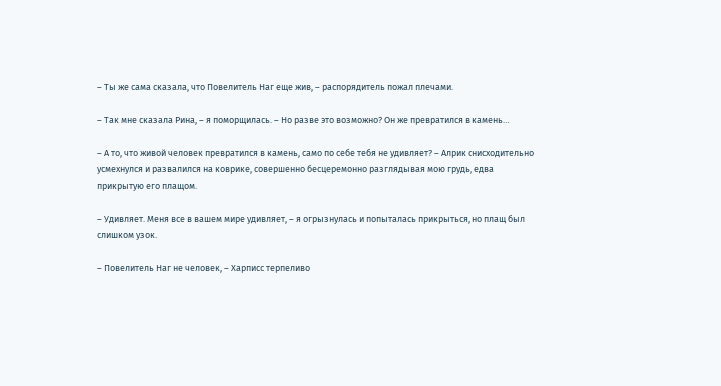– Ты же сама сказала, что Повелитель Наг еще жив, – распорядитель пожал плечами.

– Так мне сказала Рина, – я поморщилась. – Но разве это возможно? Он же превратился в камень…

– А то, что живой человек превратился в камень, само по себе тебя не удивляет? – Алрик снисходительно усмехнулся и развалился на коврике, совершенно бесцеремонно разглядывая мою грудь, едва прикрытую его плащом.

– Удивляет. Меня все в вашем мире удивляет, – я огрызнулась и попыталась прикрыться, но плащ был слишком узок.

– Повелитель Наг не человек, – Харписс терпеливо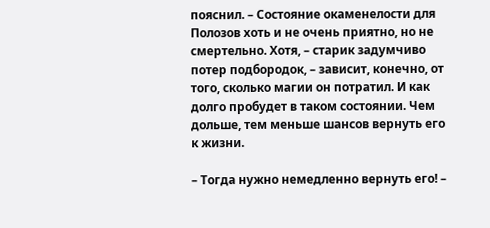пояснил. – Состояние окаменелости для Полозов хоть и не очень приятно, но не смертельно. Хотя, – старик задумчиво потер подбородок, – зависит, конечно, от того, сколько магии он потратил. И как долго пробудет в таком состоянии. Чем дольше, тем меньше шансов вернуть его к жизни.

– Тогда нужно немедленно вернуть его! –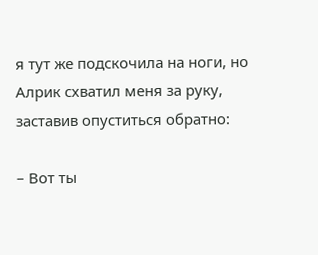я тут же подскочила на ноги, но Алрик схватил меня за руку, заставив опуститься обратно:

– Вот ты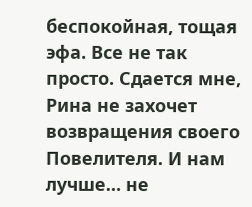беспокойная, тощая эфа. Все не так просто. Сдается мне, Рина не захочет возвращения своего Повелителя. И нам лучше… не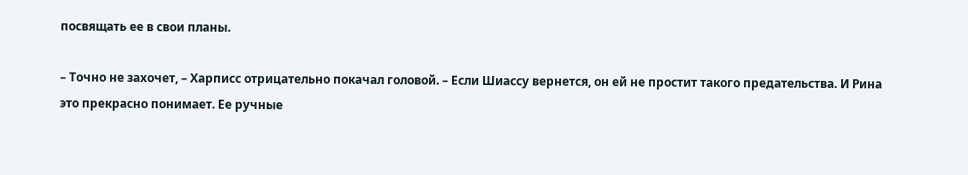посвящать ее в свои планы.

– Точно не захочет, – Харписс отрицательно покачал головой. – Если Шиассу вернется, он ей не простит такого предательства. И Рина это прекрасно понимает. Ее ручные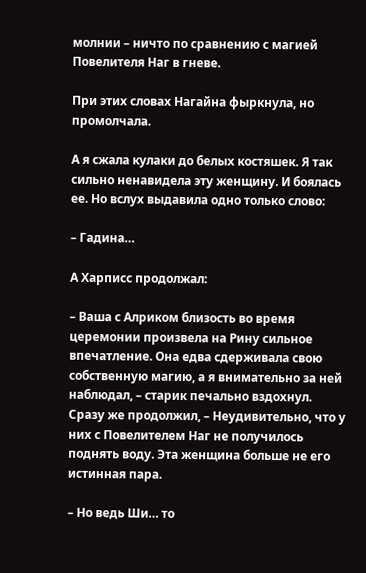молнии – ничто по сравнению с магией Повелителя Наг в гневе.

При этих словах Нагайна фыркнула, но промолчала.

А я сжала кулаки до белых костяшек. Я так сильно ненавидела эту женщину. И боялась ее. Но вслух выдавила одно только слово:

– Гадина…

А Харписс продолжал:

– Ваша с Алриком близость во время церемонии произвела на Рину сильное впечатление. Она едва сдерживала свою собственную магию, а я внимательно за ней наблюдал, – старик печально вздохнул. Сразу же продолжил, – Неудивительно, что у них с Повелителем Наг не получилось поднять воду. Эта женщина больше не его истинная пара.

– Но ведь Ши… то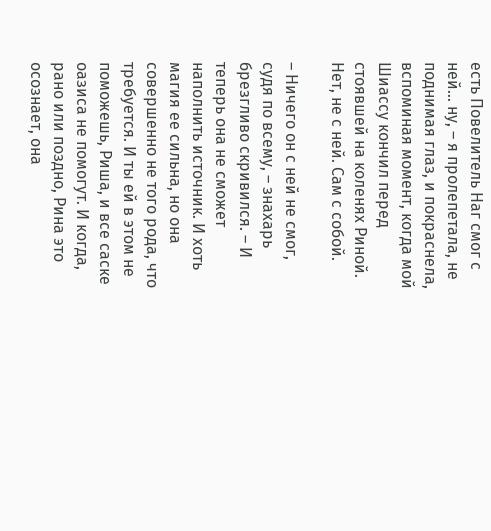есть Повелитель Наг смог с ней… ну, – я пролепетала, не поднимая глаз, и покраснела, вспоминая момент, когда мой Шиассу кончил перед стоявшей на коленях Риной. Нет, не с ней. Сам с собой.

– Ничего он с ней не смог, судя по всему, – знахарь брезгливо скривился. – И теперь она не сможет наполнить источник. И хоть магия ее сильна, но она совершенно не того рода, что требуется. И ты ей в этом не поможешь, Риша, и все саске оазиса не помогут. И когда, рано или поздно, Рина это осознает, она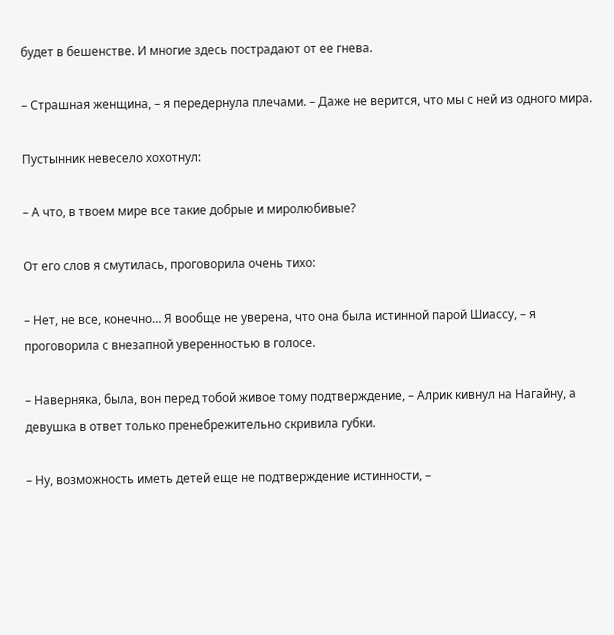будет в бешенстве. И многие здесь пострадают от ее гнева.

– Страшная женщина, – я передернула плечами. – Даже не верится, что мы с ней из одного мира.

Пустынник невесело хохотнул:

– А что, в твоем мире все такие добрые и миролюбивые?

От его слов я смутилась, проговорила очень тихо:

– Нет, не все, конечно… Я вообще не уверена, что она была истинной парой Шиассу, – я проговорила с внезапной уверенностью в голосе.

– Наверняка, была, вон перед тобой живое тому подтверждение, – Алрик кивнул на Нагайну, а девушка в ответ только пренебрежительно скривила губки.

– Ну, возможность иметь детей еще не подтверждение истинности, –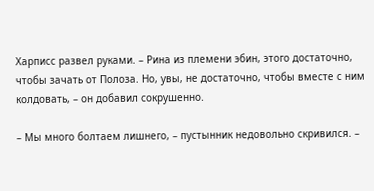Харписс развел руками. – Рина из племени эбин, этого достаточно, чтобы зачать от Полоза. Но, увы, не достаточно, чтобы вместе с ним колдовать, – он добавил сокрушенно.

– Мы много болтаем лишнего, – пустынник недовольно скривился. –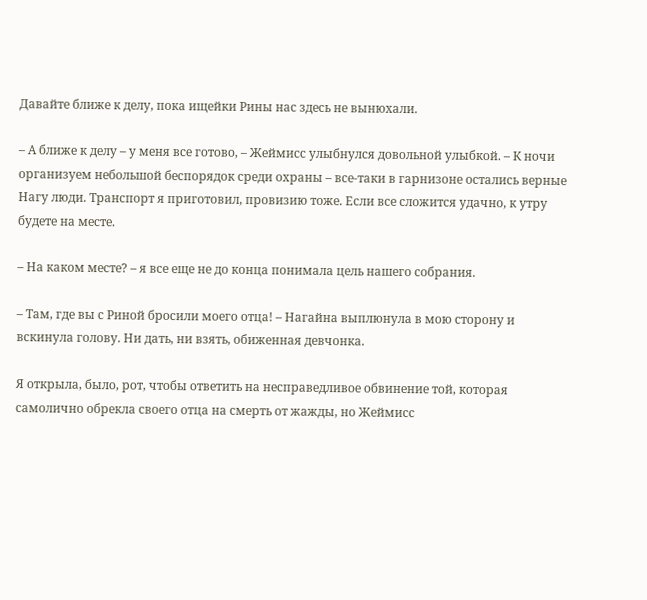Давайте ближе к делу, пока ищейки Рины нас здесь не вынюхали.

– А ближе к делу – у меня все готово, – Жеймисс улыбнулся довольной улыбкой. – К ночи организуем небольшой беспорядок среди охраны – все-таки в гарнизоне остались верные Нагу люди. Транспорт я приготовил, провизию тоже. Если все сложится удачно, к утру будете на месте.

– На каком месте? – я все еще не до конца понимала цель нашего собрания.

– Там, где вы с Риной бросили моего отца! – Нагайна выплюнула в мою сторону и вскинула голову. Ни дать, ни взять, обиженная девчонка.

Я открыла, было, рот, чтобы ответить на несправедливое обвинение той, которая самолично обрекла своего отца на смерть от жажды, но Жеймисс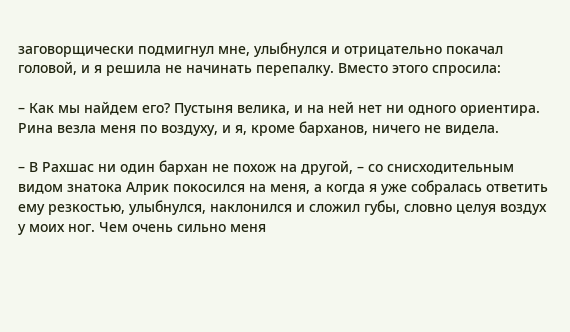заговорщически подмигнул мне, улыбнулся и отрицательно покачал головой, и я решила не начинать перепалку. Вместо этого спросила:

– Как мы найдем его? Пустыня велика, и на ней нет ни одного ориентира. Рина везла меня по воздуху, и я, кроме барханов, ничего не видела.

– В Рахшас ни один бархан не похож на другой, – со снисходительным видом знатока Алрик покосился на меня, а когда я уже собралась ответить ему резкостью, улыбнулся, наклонился и сложил губы, словно целуя воздух у моих ног. Чем очень сильно меня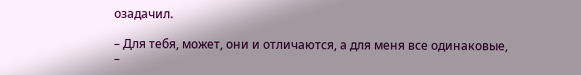озадачил.

– Для тебя, может, они и отличаются, а для меня все одинаковые, –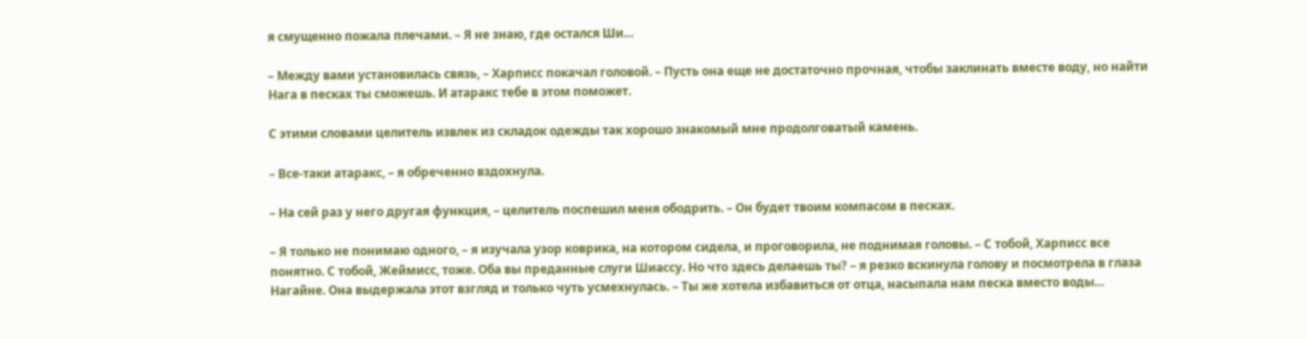я смущенно пожала плечами. – Я не знаю, где остался Ши…

– Между вами установилась связь, – Харписс покачал головой. – Пусть она еще не достаточно прочная, чтобы заклинать вместе воду, но найти Нага в песках ты сможешь. И атаракс тебе в этом поможет.

С этими словами целитель извлек из складок одежды так хорошо знакомый мне продолговатый камень.

– Все-таки атаракс, – я обреченно вздохнула.

– На сей раз у него другая функция, – целитель поспешил меня ободрить. – Он будет твоим компасом в песках.

– Я только не понимаю одного, – я изучала узор коврика, на котором сидела, и проговорила, не поднимая головы. – С тобой, Харписс все понятно. С тобой, Жеймисс, тоже. Оба вы преданные слуги Шиассу. Но что здесь делаешь ты? – я резко вскинула голову и посмотрела в глаза Нагайне. Она выдержала этот взгляд и только чуть усмехнулась. – Ты же хотела избавиться от отца, насыпала нам песка вместо воды…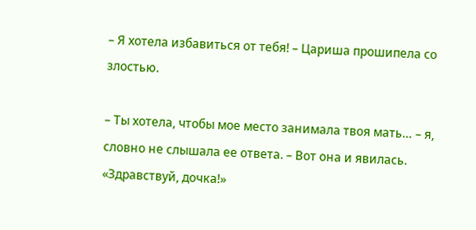– Я хотела избавиться от тебя! – Цариша прошипела со злостью.

– Ты хотела, чтобы мое место занимала твоя мать… – я, словно не слышала ее ответа. – Вот она и явилась. «Здравствуй, дочка!»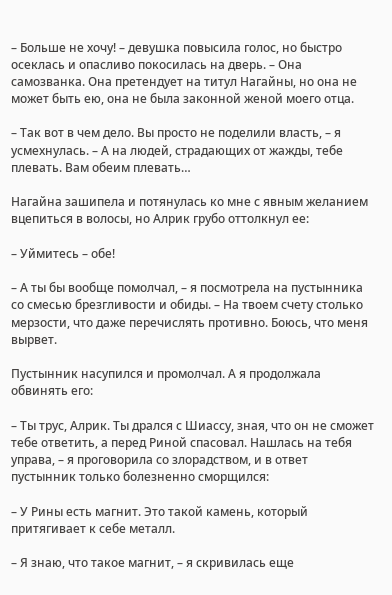– Больше не хочу! – девушка повысила голос, но быстро осеклась и опасливо покосилась на дверь. – Она самозванка. Она претендует на титул Нагайны, но она не может быть ею, она не была законной женой моего отца.

– Так вот в чем дело. Вы просто не поделили власть, – я усмехнулась. – А на людей, страдающих от жажды, тебе плевать. Вам обеим плевать…

Нагайна зашипела и потянулась ко мне с явным желанием вцепиться в волосы, но Алрик грубо оттолкнул ее:

– Уймитесь – обе!

– А ты бы вообще помолчал, – я посмотрела на пустынника со смесью брезгливости и обиды. – На твоем счету столько мерзости, что даже перечислять противно. Боюсь, что меня вырвет.

Пустынник насупился и промолчал. А я продолжала обвинять его:

– Ты трус, Алрик. Ты дрался с Шиассу, зная, что он не сможет тебе ответить, а перед Риной спасовал. Нашлась на тебя управа, – я проговорила со злорадством, и в ответ пустынник только болезненно сморщился:

– У Рины есть магнит. Это такой камень, который притягивает к себе металл.

– Я знаю, что такое магнит, – я скривилась еще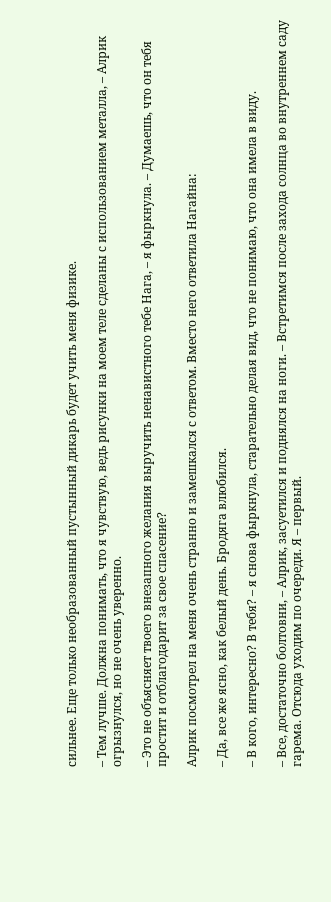сильнее. Еще только необразованный пустынный дикарь будет учить меня физике.

– Тем лучше. Должна понимать, что я чувствую, ведь рисунки на моем теле сделаны с использованием металла, – Алрик огрызнулся, но не очень уверенно.

– Это не объясняет твоего внезапного желания выручить ненавистного тебе Нага, – я фыркнула. – Думаешь, что он тебя простит и отблагодарит за свое спасение?

Алрик посмотрел на меня очень странно и замешкался с ответом. Вместо него ответила Нагайна:

– Да, все же ясно, как белый день. Бродяга влюбился.

– В кого, интересно? В тебя? – я снова фыркнула, старательно делая вид, что не понимаю, что она имела в виду.

– Все, достаточно болтовни, – Алрик, засуетился и поднялся на ноги. – Встретимся после захода солнца во внутреннем саду гарема. Отсюда уходим по очереди. Я – первый.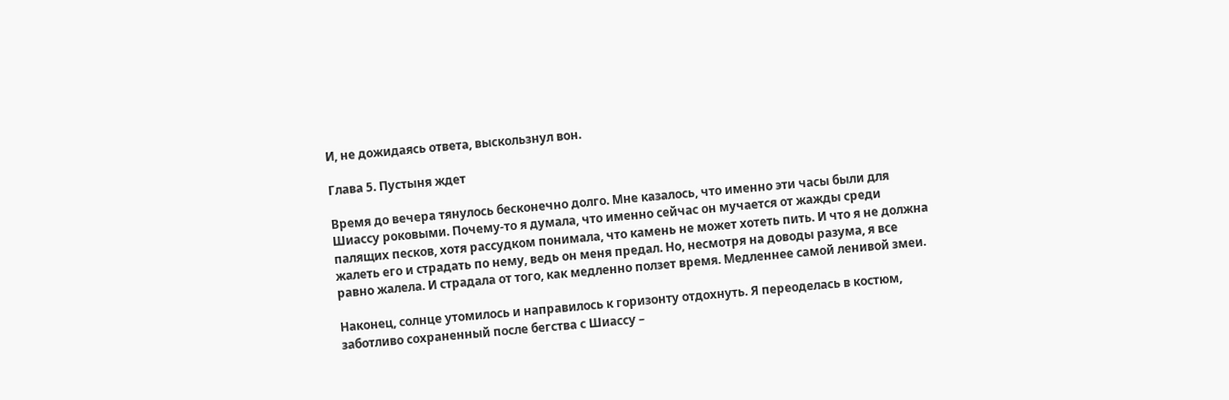И, не дожидаясь ответа, выскользнул вон.

Глава 5. Пустыня ждет

Время до вечера тянулось бесконечно долго. Мне казалось, что именно эти часы были для Шиассу роковыми. Почему-то я думала, что именно сейчас он мучается от жажды среди палящих песков, хотя рассудком понимала, что камень не может хотеть пить. И что я не должна жалеть его и страдать по нему, ведь он меня предал. Но, несмотря на доводы разума, я все равно жалела. И страдала от того, как медленно ползет время. Медленнее самой ленивой змеи.

Наконец, солнце утомилось и направилось к горизонту отдохнуть. Я переоделась в костюм, заботливо сохраненный после бегства с Шиассу –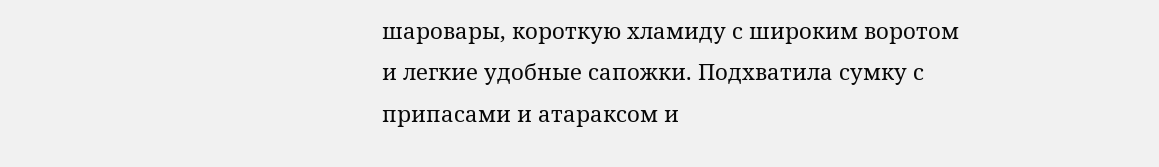шаровары, короткую хламиду с широким воротом и легкие удобные сапожки. Подхватила сумку с припасами и атараксом и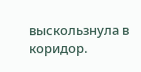выскользнула в коридор.